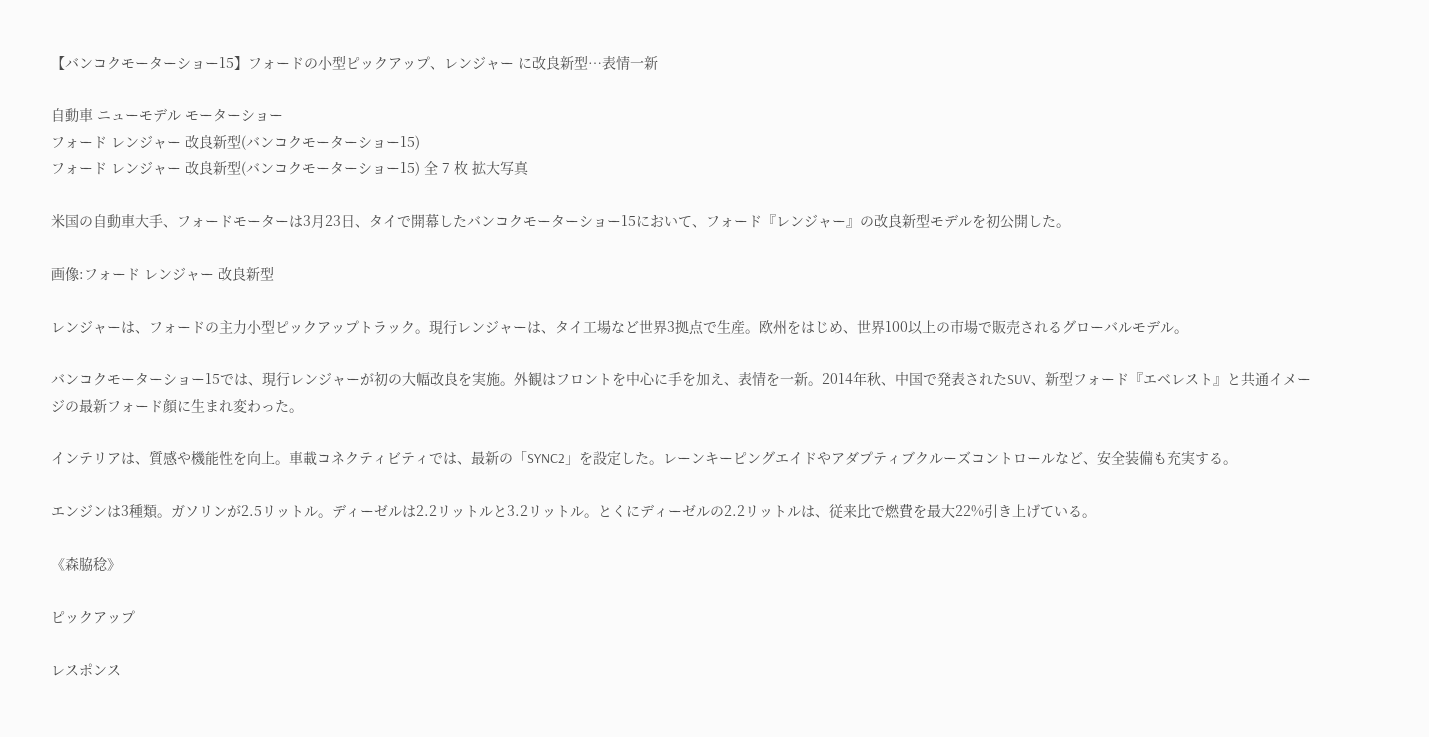【バンコクモーターショー15】フォードの小型ピックアップ、レンジャー に改良新型…表情一新

自動車 ニューモデル モーターショー
フォード レンジャー 改良新型(バンコクモーターショー15)
フォード レンジャー 改良新型(バンコクモーターショー15) 全 7 枚 拡大写真

米国の自動車大手、フォードモーターは3月23日、タイで開幕したバンコクモーターショー15において、フォード『レンジャー』の改良新型モデルを初公開した。

画像:フォード レンジャー 改良新型

レンジャーは、フォードの主力小型ピックアップトラック。現行レンジャーは、タイ工場など世界3拠点で生産。欧州をはじめ、世界100以上の市場で販売されるグローバルモデル。

バンコクモーターショー15では、現行レンジャーが初の大幅改良を実施。外観はフロントを中心に手を加え、表情を一新。2014年秋、中国で発表されたSUV、新型フォード『エベレスト』と共通イメージの最新フォード顔に生まれ変わった。

インテリアは、質感や機能性を向上。車載コネクティビティでは、最新の「SYNC2」を設定した。レーンキーピングエイドやアダプティブクルーズコントロールなど、安全装備も充実する。

エンジンは3種類。ガソリンが2.5リットル。ディーゼルは2.2リットルと3.2リットル。とくにディーゼルの2.2リットルは、従来比で燃費を最大22%引き上げている。

《森脇稔》

ピックアップ

レスポンス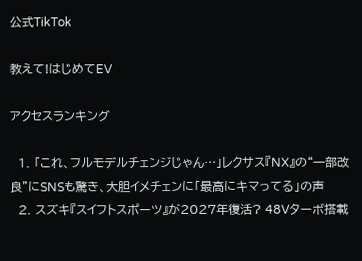公式TikTok

教えて!はじめてEV

アクセスランキング

  1. 「これ、フルモデルチェンジじゃん…」レクサス『NX』の“一部改良”にSNSも驚き、大胆イメチェンに「最高にキマってる」の声
  2. スズキ『スイフトスポーツ』が2027年復活? 48Vターボ搭載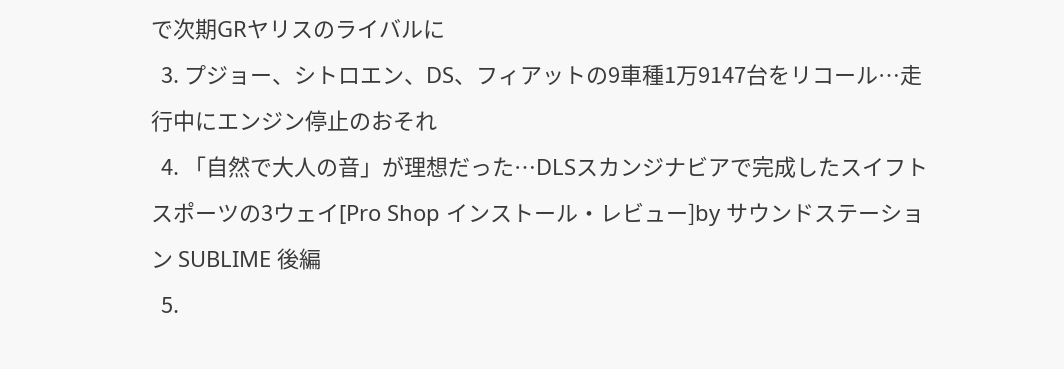で次期GRヤリスのライバルに
  3. プジョー、シトロエン、DS、フィアットの9車種1万9147台をリコール…走行中にエンジン停止のおそれ
  4. 「自然で大人の音」が理想だった…DLSスカンジナビアで完成したスイフトスポーツの3ウェイ[Pro Shop インストール・レビュー]by サウンドステーション SUBLIME 後編
  5.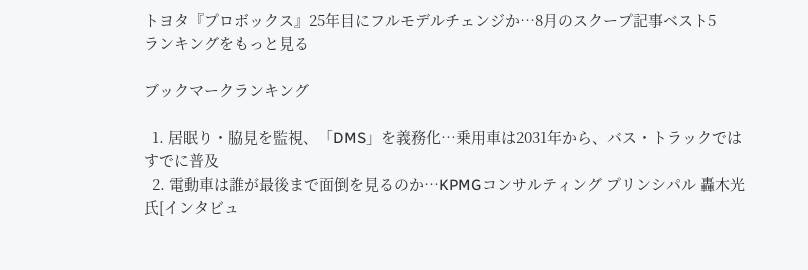トヨタ『プロボックス』25年目にフルモデルチェンジか…8月のスクープ記事ベスト5
ランキングをもっと見る

ブックマークランキング

  1. 居眠り・脇見を監視、「DMS」を義務化…乗用車は2031年から、バス・トラックではすでに普及
  2. 電動車は誰が最後まで面倒を見るのか…KPMGコンサルティング プリンシパル 轟木光 氏[インタビュ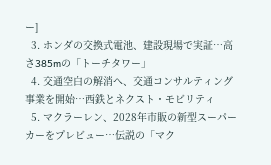ー]
  3. ホンダの交換式電池、建設現場で実証…高さ385mの「トーチタワー」
  4. 交通空白の解消へ、交通コンサルティング事業を開始…西鉄とネクスト・モビリティ
  5. マクラーレン、2028年市販の新型スーパーカーをプレビュー…伝説の「マク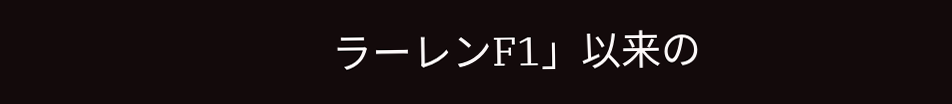ラーレンF1」以来の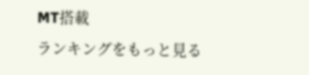MT搭載
ランキングをもっと見る